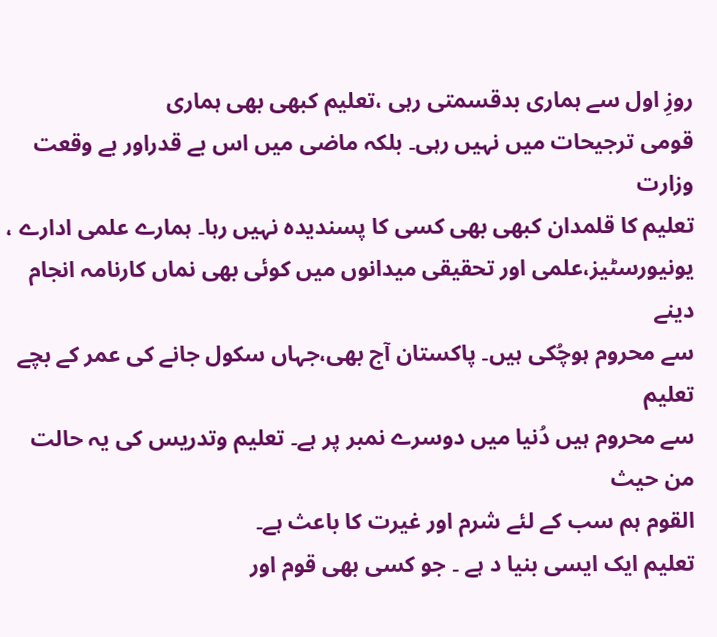روزِ اول سے ہماری بدقسمتی رہی ،تعلیم کبھی بھی ہماری
قومی ترجیحات میں نہیں رہی۔ بلکہ ماضی میں اس بے قدراور بے وقعت وزارت
تعلیم کا قلمدان کبھی بھی کسی کا پسندیدہ نہیں رہا۔ ہمارے علمی ادارے ،
یونیورسٹیز،علمی اور تحقیقی میدانوں میں کوئی بھی نماں کارنامہ انجام دینے
سے محروم ہوچُکی ہیں۔ پاکستان آج بھی،جہاں سکول جانے کی عمر کے بچے تعلیم
سے محروم ہیں دُنیا میں دوسرے نمبر پر ہے۔ تعلیم وتدریس کی یہ حالت من حیث
القوم ہم سب کے لئے شرم اور غیرت کا باعث ہے۔
تعلیم ایک ایسی بنیا د ہے ۔ جو کسی بھی قوم اور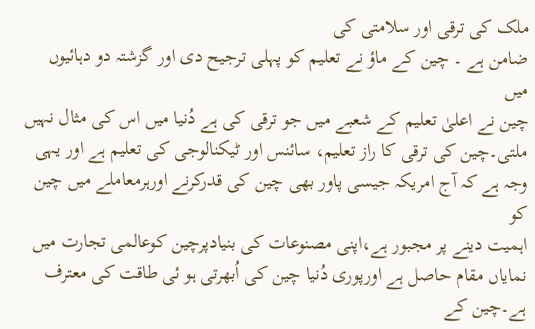ملک کی ترقی اور سلامتی کی
ضامن ہے ۔ چین کے ماؤ نے تعلیم کو پہلی ترجیح دی اور گزشتہ دو دہائیوں میں
چین نے اعلیٰ تعلیم کے شعبے میں جو ترقی کی ہے دُنیا میں اس کی مثال نہیں
ملتی۔چین کی ترقی کا راز تعلیم، سائنس اور ٹیکنالوجی کی تعلیم ہے اور یہی
وجہ ہے کہ آج امریکہ جیسی پاور بھی چین کی قدرکرنے اورہرمعاملے میں چین کو
اہمیت دینے پر مجبور ہے،اپنی مصنوعات کی بنیادپرچین کوعالمی تجارت میں
نمایاں مقام حاصل ہے اورپوری دُنیا چین کی اُبھرتی ہو ئی طاقت کی معترف
ہے۔چین کے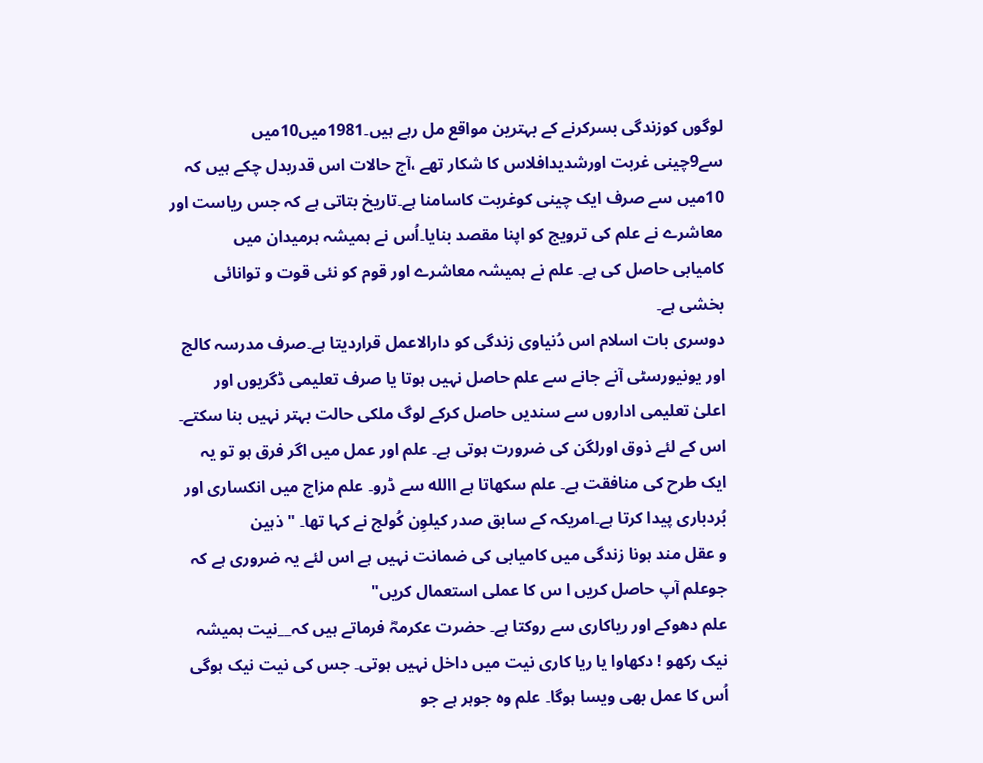لوگوں کوزندگی بسرکرنے کے بہترین مواقع مل رہے ہیں۔1981میں10میں
سے9چینی غربت اورشدیدافلاس کا شکار تھے ،آج حالات اس قدربدل چکے ہیں کہ
10میں سے صرف ایک چینی کوغربت کاسامنا ہے۔تاریخ بتاتی ہے کہ جس ریاست اور
معاشرے نے علم کی ترویج کو اپنا مقصد بنایا۔اُس نے ہمیشہ ہرمیدان میں
کامیابی حاصل کی ہے۔ علم نے ہمیشہ معاشرے اور قوم کو نئی قوت و توانائی
بخشی ہے۔
دوسری بات اسلام اس دُنیاوی زندگی کو دارالاعمل قراردیتا ہے۔صرف مدرسہ کالج
اور یونیورسٹی آنے جانے سے علم حاصل نہیں ہوتا یا صرف تعلیمی ڈگریوں اور
اعلیٰ تعلیمی اداروں سے سندیں حاصل کرکے لوگ ملکی حالت بہتر نہیں بنا سکتے۔
اس کے لئے ذوق اورلگن کی ضرورت ہوتی ہے۔ علم اور عمل میں اگر فرق ہو تو یہ
ایک طرح کی منافقت ہے۔ علم سکھاتا ہے االله سے ڈرو۔ علم مزاج میں انکساری اور
بُردباری پیدا کرتا ہے۔امریکہ کے سابق صدر کیلوِن کُولج نے کہا تھا۔ "ذہین
و عقل مند ہونا زندگی میں کامیابی کی ضمانت نہیں ہے اس لئے یہ ضروری ہے کہ
جوعلم آپ حاصل کریں ا س کا عملی استعمال کریں"
علم دھوکے اور ریاکاری سے روکتا ہے۔ حضرت عکرمہؓ فرماتے ہیں کہ__نیت ہمیشہ
نیک رکھو ! دکھاوا یا ریا کاری نیت میں داخل نہیں ہوتی۔ جس کی نیت نیک ہوگی
اُس کا عمل بھی ویسا ہوگا۔ علم وہ جوہر ہے جو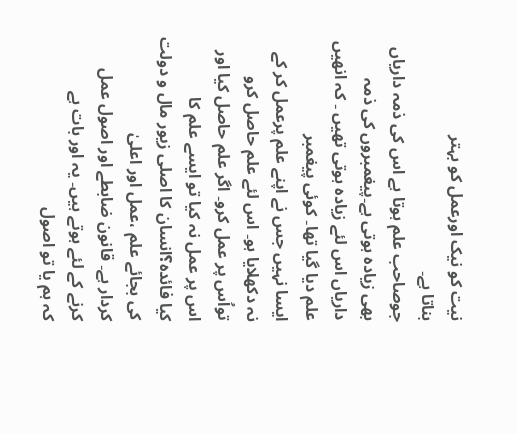نیت کو نیک اورعمل کو بہتر
بناتا ہے۔
جوصاحب علم ہوتا ہے اس کی ذمہ داریاں بھی زیادہ ہوتی ہے۔پیغمبروں کی ذمہ
داریاں اس لئے زیادہ ہوتی تھیں ۔ کہ انھیں علم دیا گیا تھا۔ کوئی پیغمبر
ایسا نہیں جس نے اپنے علم پرعمل کر کے نہ دکھلایا ہو۔ اس لئے علم حاصل کرو
تواُس پر عمل کرو۔ اگر علم حاصل کیا اور اس پر عمل نہ کیا تو ایسے علم کا
کیا فائدہ؟انسان کا اصلی زیور مال و دولت کی بجائے علم ،عمل اور اعلیٰ
کردار ہے۔ قانون ضابطے اور اصول عمل کرنے کے لئے ہوتے ہیں۔ یہ اور بات ہے
کہ ہم یا تو اصول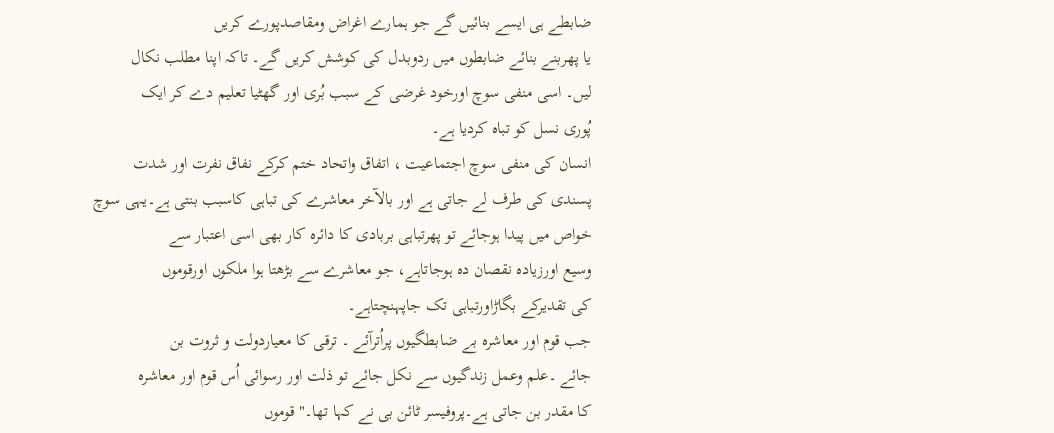ضابطے ہی ایسے بنائیں گے جو ہمارے اغراض ومقاصدپورے کریں
یا پھربنے بنائے ضابطوں میں ردوبدل کی کوشش کریں گے۔ تاکہ اپنا مطلب نکال
لیں۔ اسی منفی سوچ اورخود غرضی کے سبب بُری اور گھٹیا تعلیم دے کر ایک
پُوری نسل کو تباہ کردیا ہے۔
انسان کی منفی سوچ اجتماعیت ، اتفاق واتحاد ختم کرکے نفاق نفرت اور شدت
پسندی کی طرف لے جاتی ہے اور بالآخر معاشرے کی تباہی کاسبب بنتی ہے۔یہی سوچ
خواص میں پیدا ہوجائے تو پھرتباہی بربادی کا دائرہ کار بھی اسی اعتبار سے
وسیع اورزیادہ نقصان دہ ہوجاتاہے، جو معاشرے سے بڑھتا ہوا ملکوں اورقوموں
کی تقدیرکے بگاڑاورتباہی تک جاپہنچتاہے۔
جب قوم اور معاشرہ بے ضابطگیوں پراُترآئے ۔ ترقی کا معیاردولت و ثروت بن
جائے ۔علم وعمل زندگیوں سے نکل جائے تو ذلت اور رسوائی اُس قوم اور معاشرہ
کا مقدر بن جاتی ہے۔پروفیسر ٹائن بی نے کہا تھا۔" قوموں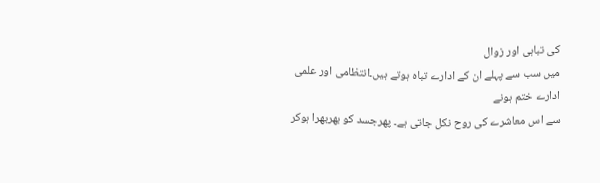کی تباہی اور زوال
میں سب سے پہلے ان کے ادارے تباہ ہوتے ہیں۔انتظامی اور علمی ادارے ختم ہونے
سے اس معاشرے کی روح نکل جاتی ہے۔ پھرجسد کو بھربھرا ہوکر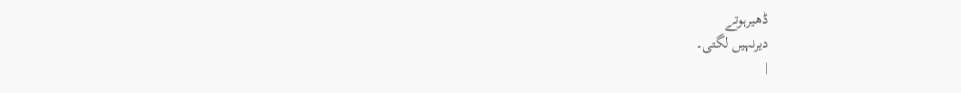ڈھیرہوتے
دیرنہیں لگتی۔
|